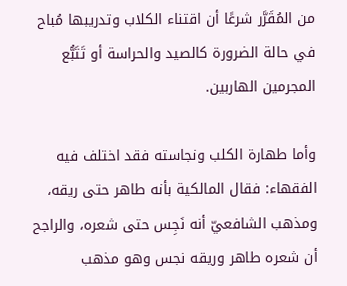من المُقَرَّر شرعًا أن اقتناء الكلاب وتدريبها مُباح في حالة الضرورة كالصيد والحراسة أو تَتَبُّع المجرمين الهاربين.

وأما طهارة الكلب ونجاسته فقد اختلف فيه الفقهاء: فقال المالكية بأنه طاهر حتى ريقه، ومذهب الشافعيّ أنه نَجِس حتى شعره، والراجح أن شعره طاهر وريقه نجس وهو مذهب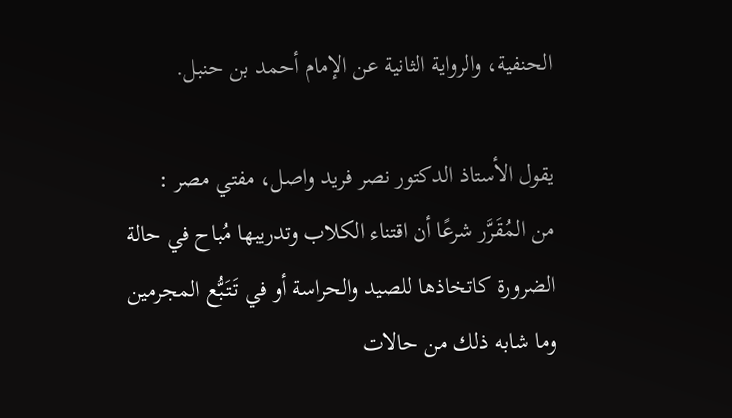الحنفية، والرواية الثانية عن الإمام أحمد بن حنبل.

يقول الأستاذ الدكتور نصر فريد واصل، مفتي مصر :
من المُقَرَّر شرعًا أن اقتناء الكلاب وتدريبها مُباح في حالة الضرورة كاتخاذها للصيد والحراسة أو في تَتَبُّع المجرمين وما شابه ذلك من حالات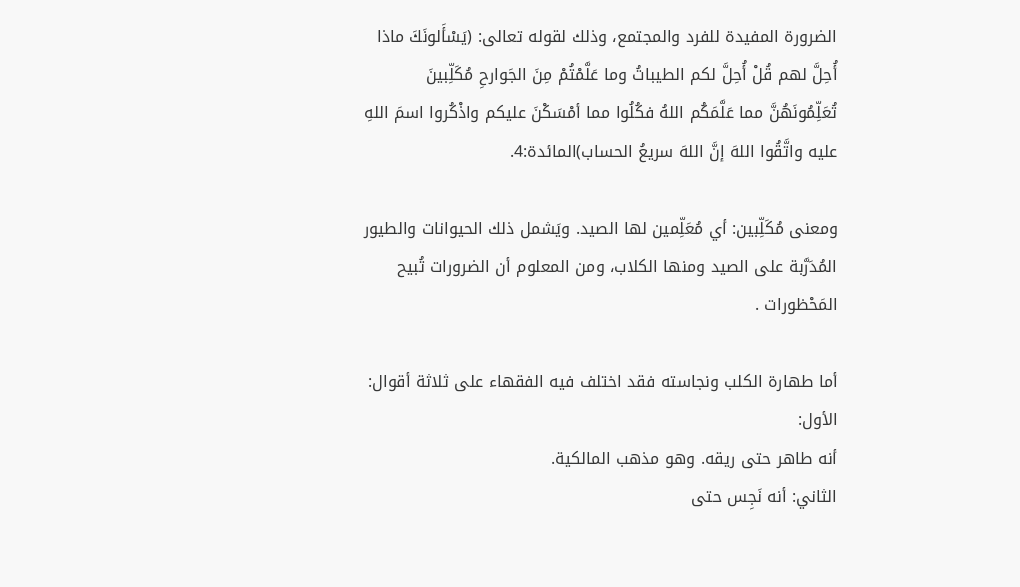الضرورة المفيدة للفرد والمجتمع، وذلك لقوله تعالى: (يَسْأَلونَكَ ماذا أُحِلَّ لهم قُلْ أُحِلَّ لكم الطيباتُ وما عَلَّمْتُمْ مِنَ الجَوارحِ مُكَلِّبينَ تُعَلِّمُونَهُنَّ مما عَلَّمَكُم اللهُ فكُلُوا مما أمْسَكْنَ عليكم واذْكُروا اسمَ اللهِ عليه واتَّقُوا اللهَ إنَّ اللهَ سريعُ الحساب)المائدة:4.

ومعنى مُكَلِّبين: أي مُعَلِّمين لها الصيد. ويَشمل ذلك الحيوانات والطيور المُدَرَّبة على الصيد ومنها الكلاب، ومن المعلوم أن الضرورات تُبيح المَحْظورات .

أما طهارة الكلب ونجاسته فقد اختلف فيه الفقهاء على ثلاثة أقوال:
الأول:
أنه طاهر حتى ريقه. وهو مذهب المالكية.
الثاني: أنه نَجِس حتى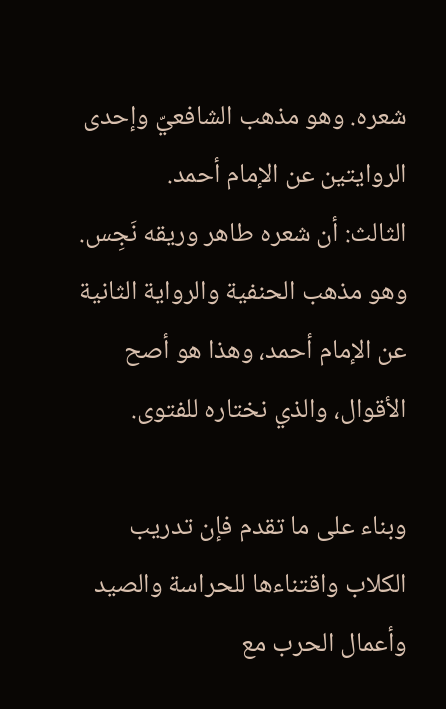شعره. وهو مذهب الشافعيّ وإحدى الروايتين عن الإمام أحمد.
الثالث: أن شعره طاهر وريقه نَجِس. وهو مذهب الحنفية والرواية الثانية عن الإمام أحمد، وهذا هو أصح الأقوال، والذي نختاره للفتوى.

وبناء على ما تقدم فإن تدريب الكلاب واقتناءها للحراسة والصيد وأعمال الحرب مع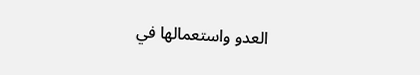العدو واستعمالها في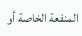المنفعة الخاصة أو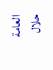العامة حلال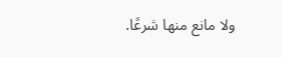ولا مانع منها شرعًا.